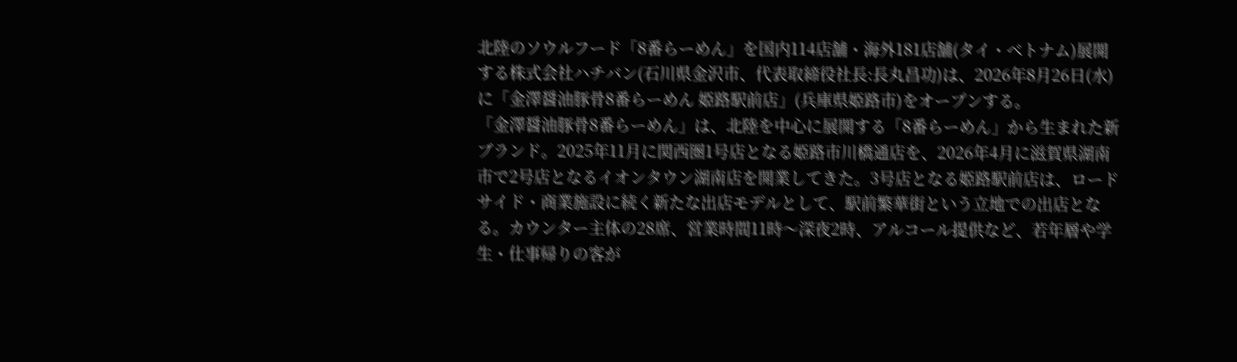北陸のソウルフード「8番らーめん」を国内114店舗・海外181店舗(タイ・ベトナム)展開する株式会社ハチバン(石川県金沢市、代表取締役社長:長丸昌功)は、2026年8月26日(水)に「金澤醤油豚骨8番らーめん 姫路駅前店」(兵庫県姫路市)をオープンする。
「金澤醤油豚骨8番らーめん」は、北陸を中心に展開する「8番らーめん」から生まれた新ブランド。2025年11月に関西圏1号店となる姫路市川橋通店を、2026年4月に滋賀県湖南市で2号店となるイオンタウン湖南店を開業してきた。3号店となる姫路駅前店は、ロードサイド・商業施設に続く新たな出店モデルとして、駅前繁華街という立地での出店となる。カウンター主体の28席、営業時間11時〜深夜2時、アルコール提供など、若年層や学生・仕事帰りの客が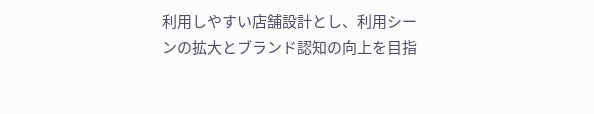利用しやすい店舗設計とし、利用シーンの拡大とブランド認知の向上を目指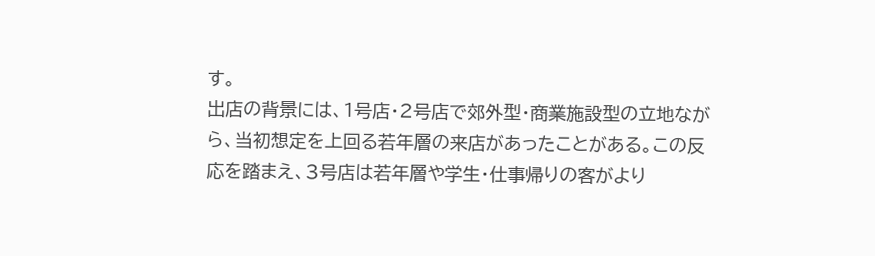す。
出店の背景には、1号店・2号店で郊外型・商業施設型の立地ながら、当初想定を上回る若年層の来店があったことがある。この反応を踏まえ、3号店は若年層や学生・仕事帰りの客がより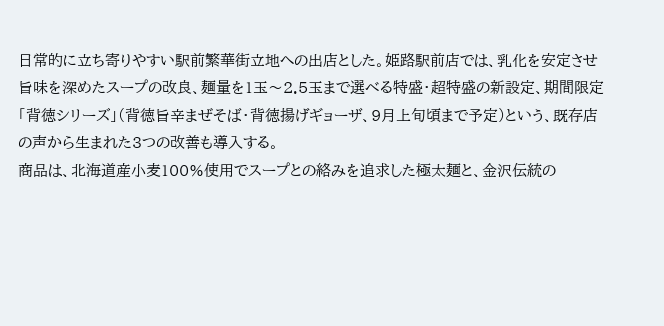日常的に立ち寄りやすい駅前繁華街立地への出店とした。姫路駅前店では、乳化を安定させ旨味を深めたスープの改良、麺量を1玉〜2.5玉まで選べる特盛・超特盛の新設定、期間限定「背徳シリーズ」(背徳旨辛まぜそば・背徳揚げギョーザ、9月上旬頃まで予定)という、既存店の声から生まれた3つの改善も導入する。
商品は、北海道産小麦100%使用でスープとの絡みを追求した極太麺と、金沢伝統の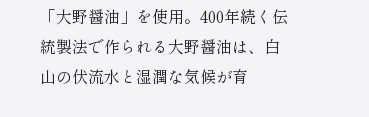「大野醤油」を使用。400年続く伝統製法で作られる大野醤油は、白山の伏流水と湿潤な気候が育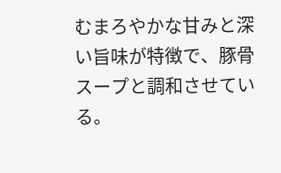むまろやかな甘みと深い旨味が特徴で、豚骨スープと調和させている。